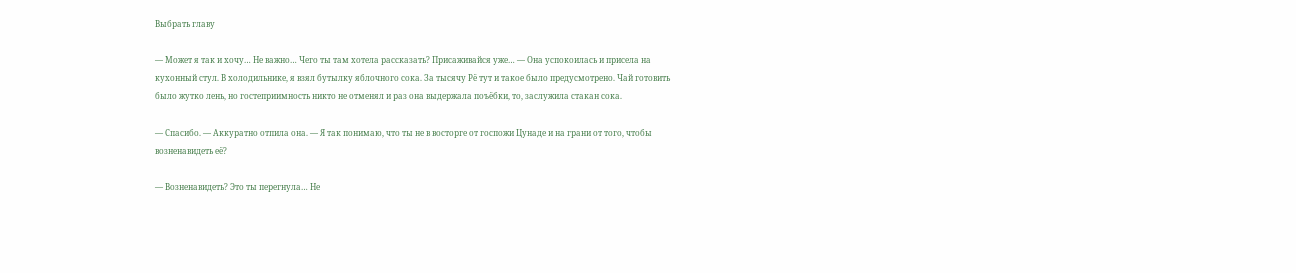Выбрать главу

— Может я так и хочу… Не важно… Чего ты там хотела рассказать? Присаживайся уже… — Она успокоилась и присела на кухонный стул. В холодильнике, я взял бутылку яблочного сока. За тысячу Рё тут и такое было предусмотрено. Чай готовить было жутко лень, но гостеприимность никто не отменял и раз она выдержала поъёбки, то, заслужила стакан сока.

— Спасибо. — Аккуратно отпила она. — Я так понимаю, что ты не в восторге от госпожи Цунаде и на грани от того, чтобы возненавидеть её?

— Возненавидеть? Это ты перегнула… Не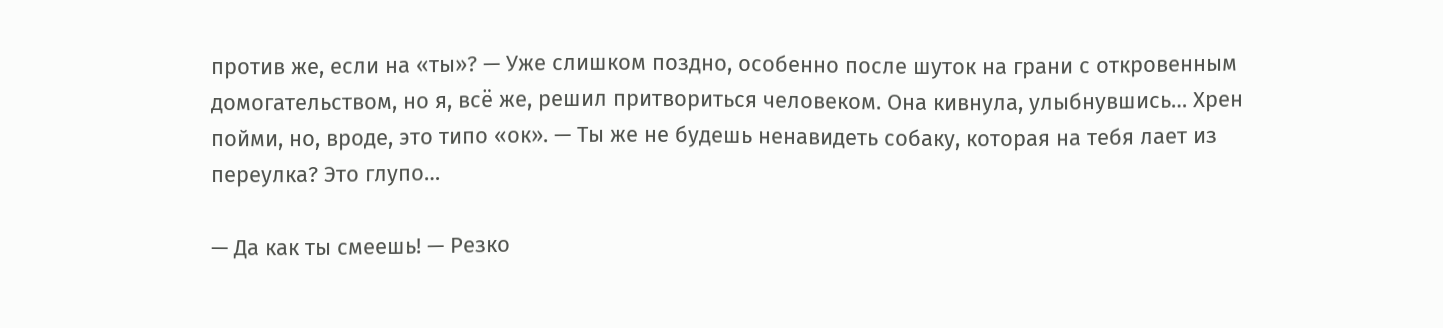против же, если на «ты»? — Уже слишком поздно, особенно после шуток на грани с откровенным домогательством, но я, всё же, решил притвориться человеком. Она кивнула, улыбнувшись… Хрен пойми, но, вроде, это типо «ок». — Ты же не будешь ненавидеть собаку, которая на тебя лает из переулка? Это глупо…

— Да как ты смеешь! — Резко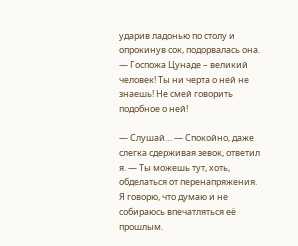ударив ладонью по столу и опрокинув сок, подорвалась она. — Госпожа Цунаде – великий человек! Ты ни черта о ней не знаешь! Не смей говорить подобное о ней!

— Слушай… — Спокойно, даже слегка сдерживая зевок, ответил я. — Ты можешь тут, хоть, обделаться от перенапряжения. Я говорю, что думаю и не собираюсь впечатляться её прошлым.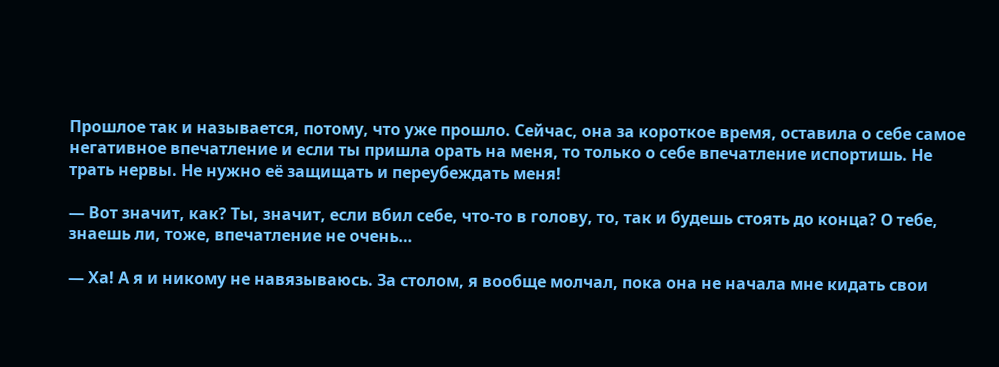Прошлое так и называется, потому, что уже прошло. Сейчас, она за короткое время, оставила о себе самое негативное впечатление и если ты пришла орать на меня, то только о себе впечатление испортишь. Не трать нервы. Не нужно её защищать и переубеждать меня!

— Вот значит, как? Ты, значит, если вбил себе, что-то в голову, то, так и будешь стоять до конца? О тебе, знаешь ли, тоже, впечатление не очень…

— Ха! А я и никому не навязываюсь. За столом, я вообще молчал, пока она не начала мне кидать свои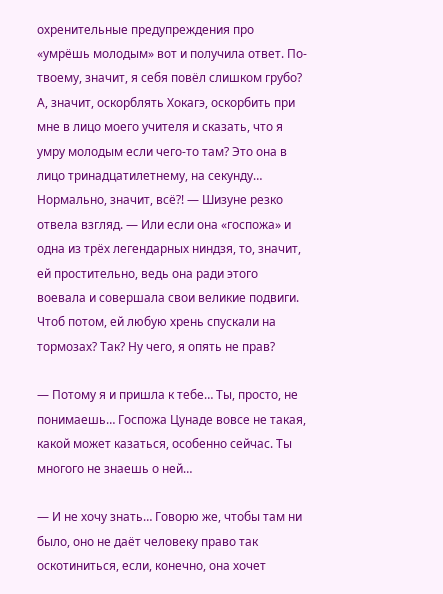охренительные предупреждения про «умрёшь молодым» вот и получила ответ. По-твоему, значит, я себя повёл слишком грубо? А, значит, оскорблять Хокагэ, оскорбить при мне в лицо моего учителя и сказать, что я умру молодым если чего-то там? Это она в лицо тринадцатилетнему, на секунду… Нормально, значит, всё?! — Шизуне резко отвела взгляд. — Или если она «госпожа» и одна из трёх легендарных ниндзя, то, значит, ей простительно, ведь она ради этого воевала и совершала свои великие подвиги. Чтоб потом, ей любую хрень спускали на тормозах? Так? Ну чего, я опять не прав?

— Потому я и пришла к тебе… Ты, просто, не понимаешь… Госпожа Цунаде вовсе не такая, какой может казаться, особенно сейчас. Ты многого не знаешь о ней…

— И не хочу знать… Говорю же, чтобы там ни было, оно не даёт человеку право так оскотиниться, если, конечно, она хочет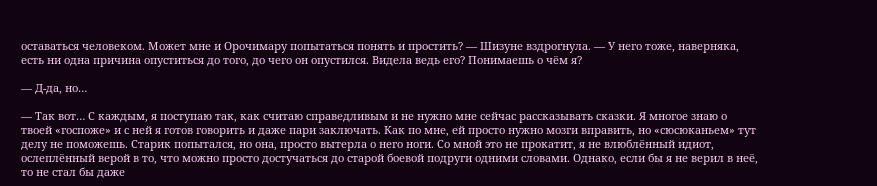оставаться человеком. Может мне и Орочимару попытаться понять и простить? — Шизуне вздрогнула. — У него тоже, наверняка, есть ни одна причина опуститься до того, до чего он опустился. Видела ведь его? Понимаешь о чём я?

— Д-да, но…

— Так вот… С каждым, я поступаю так, как считаю справедливым и не нужно мне сейчас рассказывать сказки. Я многое знаю о твоей «госпоже» и с ней я готов говорить и даже пари заключать. Как по мне, ей просто нужно мозги вправить, но «сюсюканьем» тут делу не поможешь. Старик попытался, но она, просто вытерла о него ноги. Со мной это не прокатит, я не влюблённый идиот, ослеплённый верой в то, что можно просто достучаться до старой боевой подруги одними словами. Однако, если бы я не верил в неё, то не стал бы даже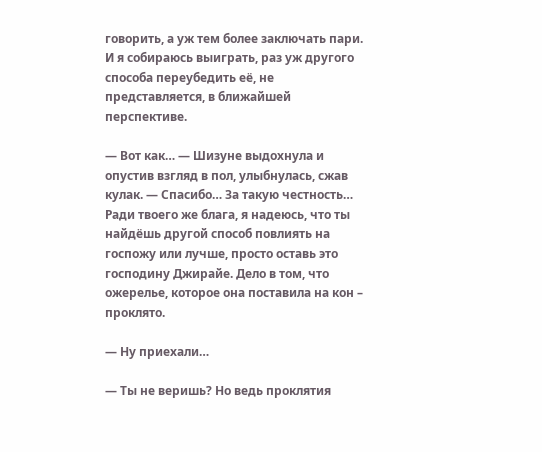говорить, а уж тем более заключать пари. И я собираюсь выиграть, раз уж другого способа переубедить её, не представляется, в ближайшей перспективе.

— Вот как… — Шизуне выдохнула и опустив взгляд в пол, улыбнулась, сжав кулак. — Спасибо… За такую честность… Ради твоего же блага, я надеюсь, что ты найдёшь другой способ повлиять на госпожу или лучше, просто оставь это господину Джирайе. Дело в том, что ожерелье, которое она поставила на кон – проклято.

— Ну приехали…

— Ты не веришь? Но ведь проклятия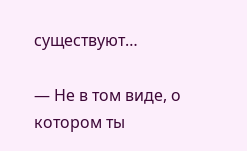существуют…

— Не в том виде, о котором ты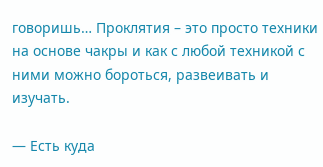говоришь… Проклятия – это просто техники на основе чакры и как с любой техникой с ними можно бороться, развеивать и изучать.

— Есть куда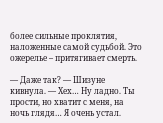более сильные проклятия, наложенные самой судьбой. Это ожерелье – притягивает смерть.

— Даже так? — Шизуне кивнула. — Хех… Ну ладно. Ты прости, но хватит с меня, на ночь глядя… Я очень устал.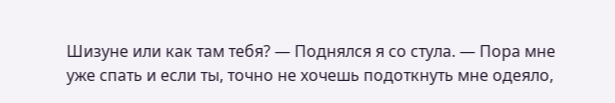Шизуне или как там тебя? — Поднялся я со стула. — Пора мне уже спать и если ты, точно не хочешь подоткнуть мне одеяло,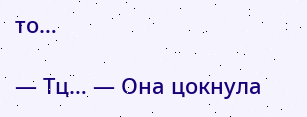то…

— Тц… — Она цокнула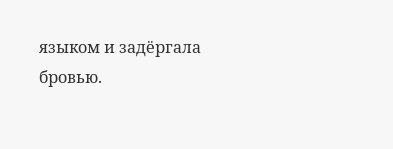языком и задёргала бровью.